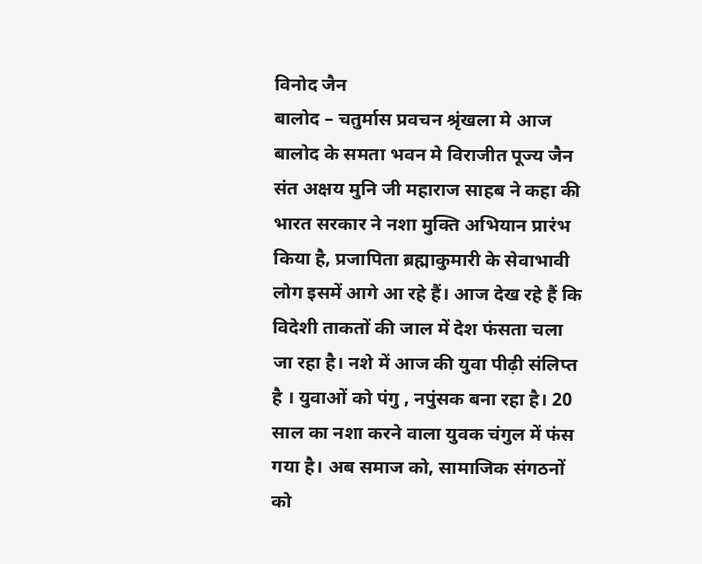विनोद जैन
बालोद – चतुर्मास प्रवचन श्रृंखला मे आज बालोद के समता भवन मे विराजीत पूज्य जैन संत अक्षय मुनि जी महाराज साहब ने कहा की भारत सरकार ने नशा मुक्ति अभियान प्रारंभ किया है, प्रजापिता ब्रह्माकुमारी के सेवाभावी लोग इसमें आगे आ रहे हैं। आज देख रहे हैं कि विदेशी ताकतों की जाल में देश फंसता चला जा रहा है। नशे में आज की युवा पीढ़ी संलिप्त है । युवाओं को पंगु , नपुंसक बना रहा है। 20 साल का नशा करने वाला युवक चंगुल में फंस गया है। अब समाज को, सामाजिक संगठनों को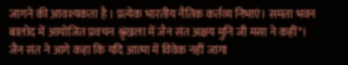जागने की आवश्यकता है । प्रत्येक भारतीय नैतिक कर्तव्य निभाएं। समता भवन बालोद में आयोजित प्रवचन श्रृंखला में जैन संत अक्षय मुनि जी मसा ने कहीं*।
जैन संत ने आगे कहा कि यदि आत्मा में विवेक नहीं जागा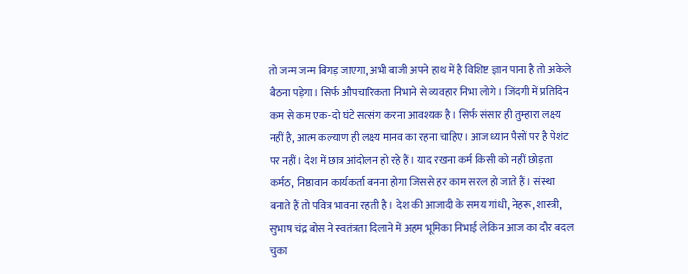तो जन्म जन्म बिगड़ जाएगा, अभी बाजी अपने हाथ में है विशिष्ट ज्ञान पाना है तो अकेले बैठना पड़ेगा। सिर्फ औपचारिकता निभाने से व्यवहार निभा लोगे। जिंदगी में प्रतिदिन कम से कम एक-दो घंटे सत्संग करना आवश्यक है। सिर्फ संसार ही तुम्हारा लक्ष्य नहीं है, आत्म कल्याण ही लक्ष्य मानव का रहना चाहिए। आज ध्यान पैसों पर है पेशंट पर नहीं। देश में छात्र आंदोलन हो रहे हैं। याद रखना कर्म किसी को नहीं छोड़ता कर्मठ, निष्ठावान कार्यकर्ता बनना होगा जिससे हर काम सरल हो जाते हैं। संस्था बनाते हैं तो पवित्र भावना रहती है। देश की आजादी के समय गांधी, नेहरू, शास्त्री, सुभाष चंद्र बोस ने स्वतंत्रता दिलाने में अहम भूमिका निभाई लेकिन आज का दौर बदल चुका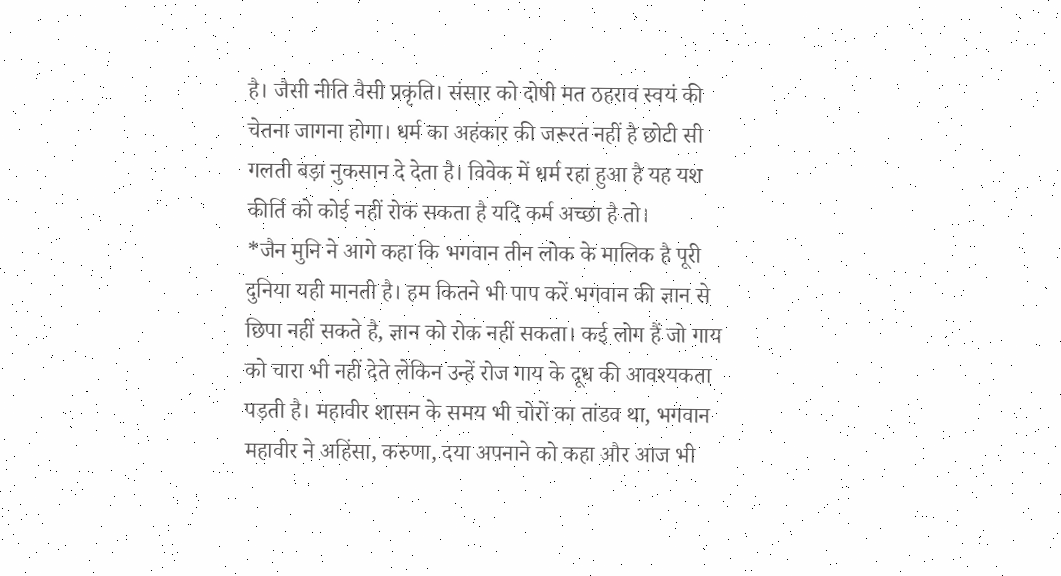है। जैसी नीति वैसी प्रकृति। संसार को दोषी मत ठहराव स्वयं की चेतना जागना होगा। धर्म का अहंकार की जरूरत नहीं है छोटी सी गलती बड़ा नुकसान दे देता है। विवेक में धर्म रहा हुआ है यह यश कीर्ति को कोई नहीं रोक सकता है यदि कर्म अच्छा है तो।
*जैन मुनि ने आगे कहा कि भगवान तीन लोक के मालिक है पूरी दुनिया यही मानती है। हम कितने भी पाप करें भगवान की ज्ञान से छिपा नहीं सकते है, ज्ञान को रोक नहीं सकता। कई लोग हैं जो गाय को चारा भी नहीं देते लेकिन उन्हें रोज गाय के दूध की आवश्यकता पड़ती है। महावीर शासन के समय भी चोरों का तांडव था, भगवान महावीर ने अहिंसा, करुणा, दया अपनाने को कहा और आज भी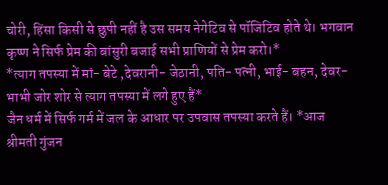चोरी, हिंसा किसी से छुपी नहीं है उस समय नेगेटिव से पॉजिटिव होते थे। भगवान कृष्ण ने सिर्फ प्रेम की बांसुरी बजाई सभी प्राणियों से प्रेम करो।*
*त्याग तपस्या में मां- बेटे ,देवरानी- जेठानी, पति- पत्नी, भाई- बहन, देवर- भाभी जोर शोर से त्याग तपस्या में लगे हुए हैं*
जैन धर्म में सिर्फ गर्म में जल के आधार पर उपवास तपस्या करते हैं। *आज श्रीमती गुंजन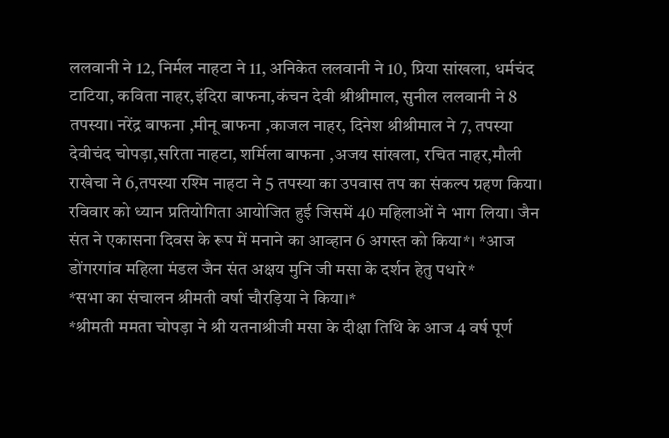ललवानी ने 12, निर्मल नाहटा ने 11, अनिकेत ललवानी ने 10, प्रिया सांखला, धर्मचंद टाटिया, कविता नाहर,इंदिरा बाफना,कंचन देवी श्रीश्रीमाल, सुनील ललवानी ने 8 तपस्या। नरेंद्र बाफना ,मीनू बाफना ,काजल नाहर, दिनेश श्रीश्रीमाल ने 7, तपस्या देवीचंद चोपड़ा,सरिता नाहटा, शर्मिला बाफना ,अजय सांखला, रचित नाहर,मौली राखेचा ने 6,तपस्या रश्मि नाहटा ने 5 तपस्या का उपवास तप का संकल्प ग्रहण किया। रविवार को ध्यान प्रतियोगिता आयोजित हुई जिसमें 40 महिलाओं ने भाग लिया। जैन संत ने एकासना दिवस के रूप में मनाने का आव्हान 6 अगस्त को किया*। *आज डोंगरगांव महिला मंडल जैन संत अक्षय मुनि जी मसा के दर्शन हेतु पधारे*
*सभा का संचालन श्रीमती वर्षा चौरड़िया ने किया।*
*श्रीमती ममता चोपड़ा ने श्री यतनाश्रीजी मसा के दीक्षा तिथि के आज 4 वर्ष पूर्ण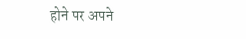होने पर अपने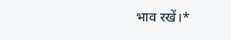भाव रखें।*